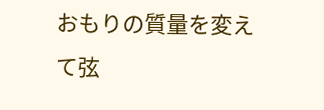おもりの質量を変えて弦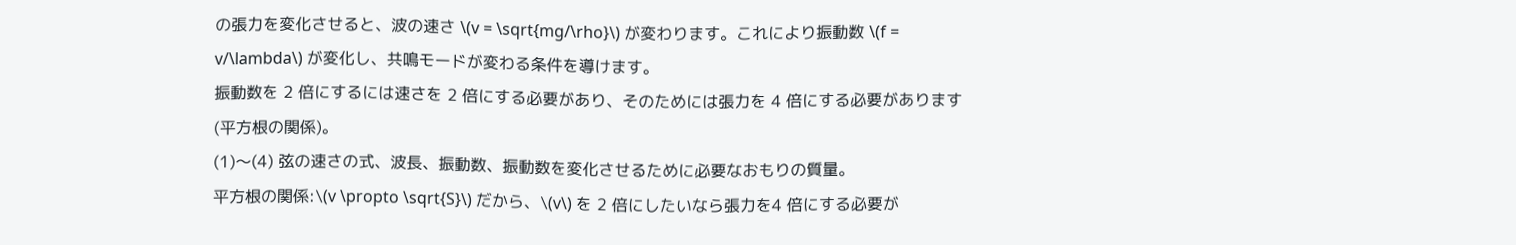の張力を変化させると、波の速さ \(v = \sqrt{mg/\rho}\) が変わります。これにより振動数 \(f = v/\lambda\) が変化し、共鳴モードが変わる条件を導けます。
振動数を 2 倍にするには速さを 2 倍にする必要があり、そのためには張力を 4 倍にする必要があります(平方根の関係)。
(1)〜(4) 弦の速さの式、波長、振動数、振動数を変化させるために必要なおもりの質量。
平方根の関係:\(v \propto \sqrt{S}\) だから、\(v\) を 2 倍にしたいなら張力を4 倍にする必要が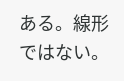ある。線形ではない。